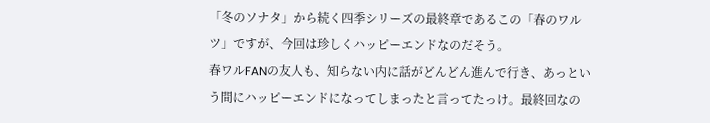「冬のソナタ」から続く四季シリーズの最終章であるこの「春のワルツ」ですが、今回は珍しくハッピーエンドなのだそう。
春ワルFANの友人も、知らない内に話がどんどん進んで行き、あっという間にハッピーエンドになってしまったと言ってたっけ。最終回なの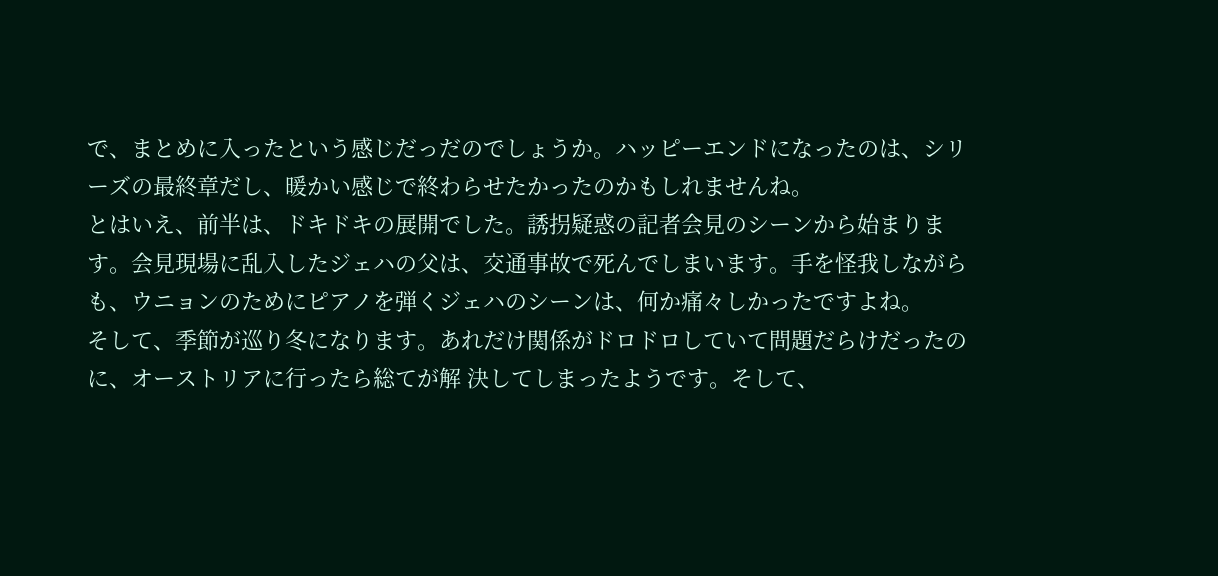で、まとめに入ったという感じだっだのでしょうか。ハッピーエンドになったのは、シリーズの最終章だし、暖かい感じで終わらせたかったのかもしれませんね。
とはいえ、前半は、ドキドキの展開でした。誘拐疑惑の記者会見のシーンから始まります。会見現場に乱入したジェハの父は、交通事故で死んでしまいます。手を怪我しながらも、ウニョンのためにピアノを弾くジェハのシーンは、何か痛々しかったですよね。
そして、季節が巡り冬になります。あれだけ関係がドロドロしていて問題だらけだったのに、オーストリアに行ったら総てが解 決してしまったようです。そして、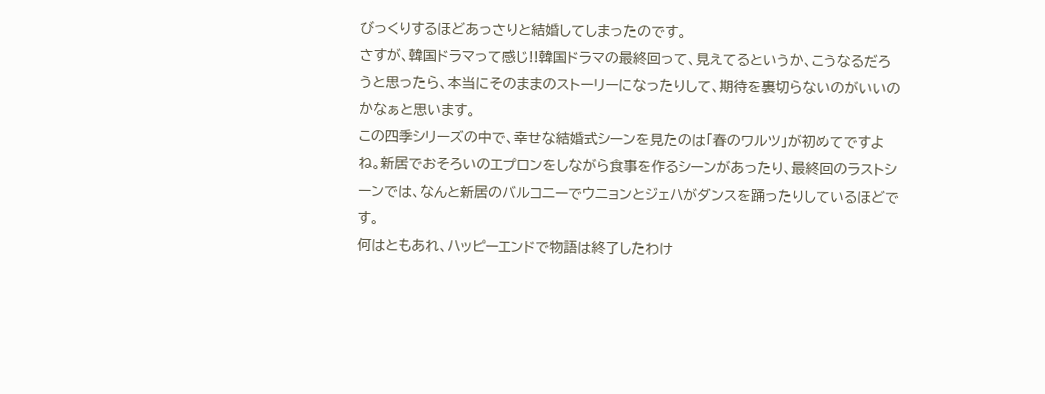びっくりするほどあっさりと結婚してしまったのです。
さすが、韓国ドラマって感じ!!韓国ドラマの最終回って、見えてるというか、こうなるだろうと思ったら、本当にそのままのストーリーになったりして、期待を裏切らないのがいいのかなぁと思います。
この四季シリーズの中で、幸せな結婚式シーンを見たのは「春のワルツ」が初めてですよね。新居でおそろいのエプロンをしながら食事を作るシーンがあったり、最終回のラストシーンでは、なんと新居のバルコニーでウニョンとジェハがダンスを踊ったりしているほどです。
何はともあれ、ハッピーエンドで物語は終了したわけ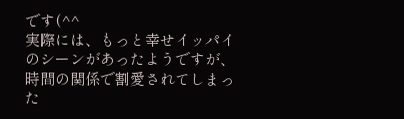です(^^
実際には、もっと幸せイッパイのシーンがあったようですが、時間の関係で割愛されてしまった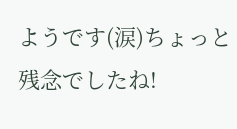ようです(涙)ちょっと残念でしたね!